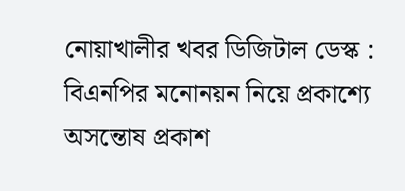নোয়াখালীর খবর ডিজিটাল ডেস্ক :
বিএনপির মনোনয়ন নিয়ে প্রকাশ্যে অসন্তোষ প্রকাশ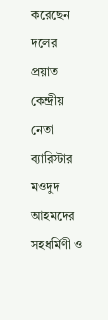করেছেন দলের প্রয়াত কেন্দ্রীয় নেতা ব্যারিস্টার মওদুদ আহমদের সহধর্মিণী ও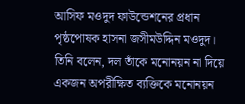আসিফ মওদুদ ফাউন্ডেশনের প্রধান পৃষ্ঠপোষক হাসনা জসীমউদ্দিন মওদুদ। তিনি বলেন, দল তাঁকে মনোনয়ন না দিয়ে একজন অপরীক্ষিত ব্যক্তিকে মনোনয়ন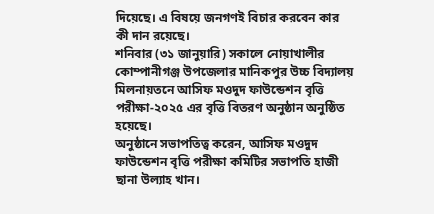দিয়েছে। এ বিষয়ে জনগণই বিচার করবেন কার কী দান রয়েছে।
শনিবার (৩১ জানুয়ারি) সকালে নোয়াখালীর কোম্পানীগঞ্জ উপজেলার মানিকপুর উচ্চ বিদ্যালয় মিলনায়তনে আসিফ মওদুদ ফাউন্ডেশন বৃত্তি পরীক্ষা-২০২৫ এর বৃত্তি বিতরণ অনুষ্ঠান অনুষ্ঠিত হয়েছে।
অনুষ্ঠানে সভাপতিত্ব করেন, আসিফ মওদুদ ফাউন্ডেশন বৃত্তি পরীক্ষা কমিটির সভাপতি হাজী ছানা উল্যাহ খান।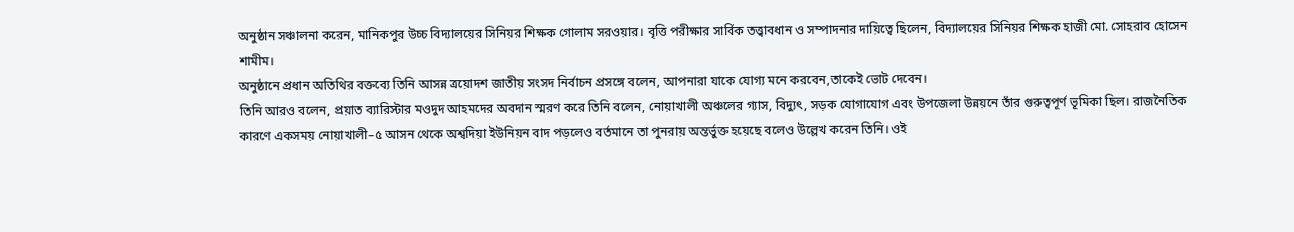অনুষ্ঠান সঞ্চালনা করেন, মানিকপুর উচ্চ বিদ্যালয়ের সিনিয়র শিক্ষক গোলাম সরওয়ার। বৃত্তি পরীক্ষার সার্বিক তত্ত্বাবধান ও সম্পাদনার দায়িত্বে ছিলেন, বিদ্যালয়ের সিনিয়র শিক্ষক হাজী মো. সোহরাব হোসেন শামীম।
অনুষ্ঠানে প্রধান অতিথির বক্তব্যে তিনি আসন্ন ত্রয়োদশ জাতীয় সংসদ নির্বাচন প্রসঙ্গে বলেন, আপনারা যাকে যোগ্য মনে করবেন,তাকেই ভোট দেবেন।
তিনি আরও বলেন, প্রয়াত ব্যারিস্টার মওদুদ আহমদের অবদান স্মরণ করে তিনি বলেন, নোয়াখালী অঞ্চলের গ্যাস, বিদ্যুৎ, সড়ক যোগাযোগ এবং উপজেলা উন্নয়নে তাঁর গুরুত্বপূর্ণ ভূমিকা ছিল। রাজনৈতিক কারণে একসময় নোয়াখালী–৫ আসন থেকে অশ্বদিয়া ইউনিয়ন বাদ পড়লেও বর্তমানে তা পুনরায় অন্তর্ভুক্ত হয়েছে বলেও উল্লেখ করেন তিনি। ওই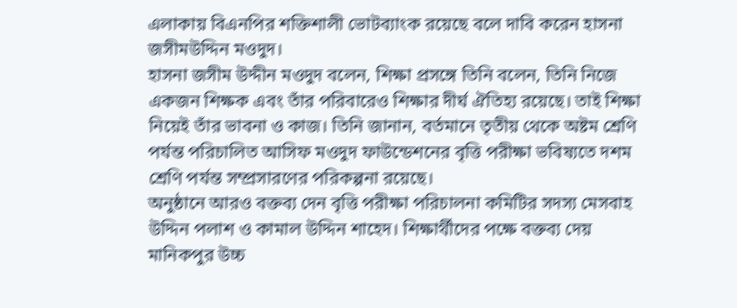এলাকায় বিএনপির শক্তিশালী ভোটব্যাংক রয়েছে বলে দাবি করেন হাসনা জসীমউদ্দিন মওদুদ।
হাসনা জসীম উদ্দীন মওদুদ বলেন, শিক্ষা প্রসঙ্গে তিনি বলেন, তিনি নিজে একজন শিক্ষক এবং তাঁর পরিবারেও শিক্ষার দীর্ঘ ঐতিহ্য রয়েছে। তাই শিক্ষা নিয়েই তাঁর ভাবনা ও কাজ। তিনি জানান, বর্তমানে তৃতীয় থেকে অষ্টম শ্রেণি পর্যন্ত পরিচালিত আসিফ মওদুদ ফাউন্ডেশনের বৃত্তি পরীক্ষা ভবিষ্যতে দশম শ্রেণি পর্যন্ত সম্প্রসারণের পরিকল্পনা রয়েছে।
অনুষ্ঠানে আরও বক্তব্য দেন বৃত্তি পরীক্ষা পরিচালনা কমিটির সদস্য মেসবাহ উদ্দিন পলাশ ও কামাল উদ্দিন শাহেদ। শিক্ষার্থীদের পক্ষে বক্তব্য দেয় মানিকপুর উচ্চ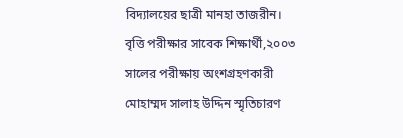বিদ্যালয়ের ছাত্রী মানহা তাজরীন।
বৃত্তি পরীক্ষার সাবেক শিক্ষার্থী,২০০৩ সালের পরীক্ষায় অংশগ্রহণকারী মোহাম্মদ সালাহ উদ্দিন স্মৃতিচারণ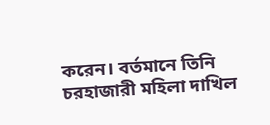করেন। বর্তমানে তিনি চরহাজারী মহিলা দাখিল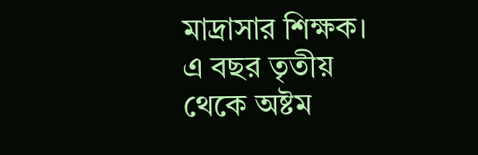মাদ্রাসার শিক্ষক।
এ বছর তৃতীয় থেকে অষ্টম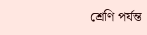শ্রেণি পর্যন্ত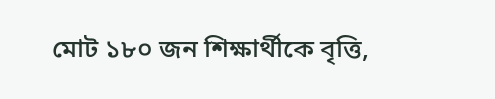মোট ১৮০ জন শিক্ষার্থীকে বৃত্তি,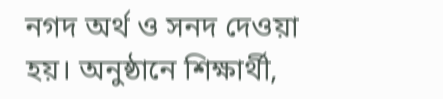নগদ অর্থ ও সনদ দেওয়া হয়। অনুষ্ঠানে শিক্ষার্থী,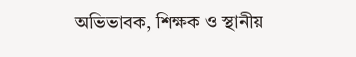অভিভাবক, শিক্ষক ও স্থানীয়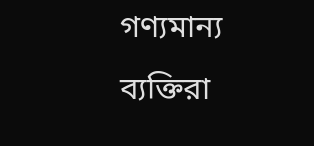গণ্যমান্য ব্যক্তিরা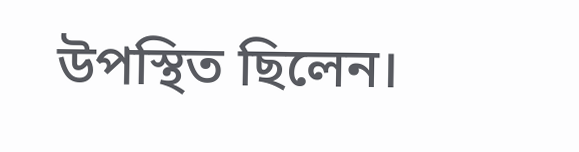উপস্থিত ছিলেন।